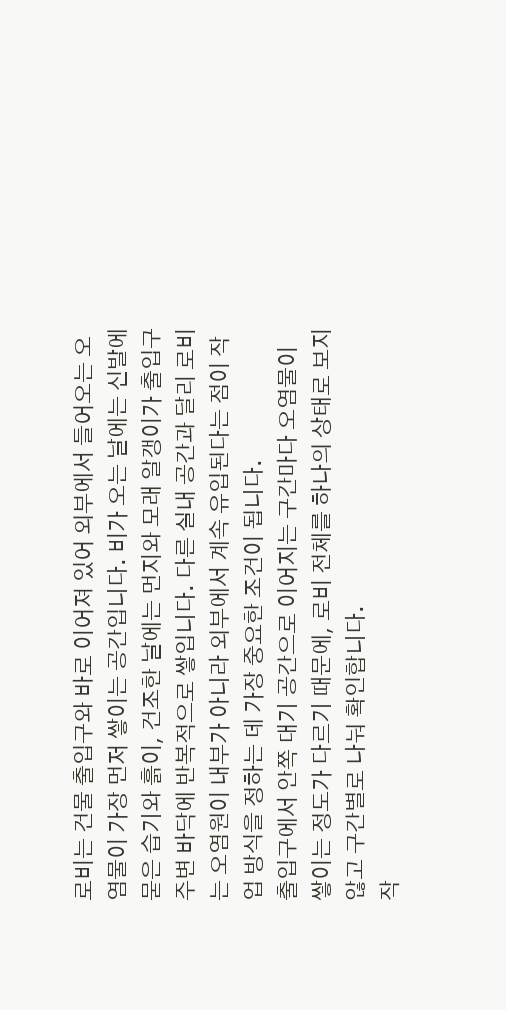로비는 건물 출입구와 바로 이어져 있어 외부에서 들어오는 오염물이 가장 먼저 쌓이는 공간입니다. 비가 오는 날에는 신발에 묻은 습기와 흙이, 건조한 날에는 먼지와 모래 알갱이가 출입구 주변 바닥에 반복적으로 쌓입니다. 다른 실내 공간과 달리 로비는 오염원이 내부가 아니라 외부에서 계속 유입된다는 점이 작업 방식을 정하는 데 가장 중요한 조건이 됩니다.
출입구에서 안쪽 대기 공간으로 이어지는 구간마다 오염물이 쌓이는 정도가 다르기 때문에, 로비 전체를 하나의 상태로 보지 않고 구간별로 나눠 확인합니다.
작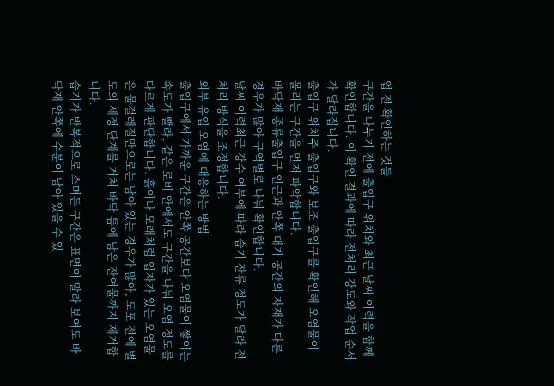업 전 확인하는 것들
구간을 나누기 전에 출입구 위치와 최근 날씨 이력을 함께 확인합니다. 이 확인 결과에 따라 전처리 강도와 작업 순서가 달라집니다.
출입구 위치주 출입구와 보조 출입구를 확인해 오염물이 몰리는 구간을 먼저 파악합니다.
바닥재 종류출입구 인근과 안쪽 대기 공간의 자재가 다른 경우가 많아 구역별로 나눠 확인합니다.
날씨 이력최근 강수 여부에 따라 습기 잔류 정도가 달라 전처리 방식을 조정합니다.
외부 유입 오염에 대응하는 방법
출입구에서 가까운 구간은 안쪽 공간보다 오염물이 쌓이는 속도가 빨라, 같은 로비 안에서도 구간을 나눠 오염 정도를 다르게 판단합니다. 흙이나 모래처럼 입자가 있는 오염물은 물걸레질만으로는 남아 있는 경우가 많아, 도포 전에 별도의 세정 단계를 거쳐 바닥 틈에 남은 잔여물까지 제거합니다.
습기가 반복적으로 스며든 구간은 표면이 말라 보여도 바닥재 안쪽에 수분이 남아 있을 수 있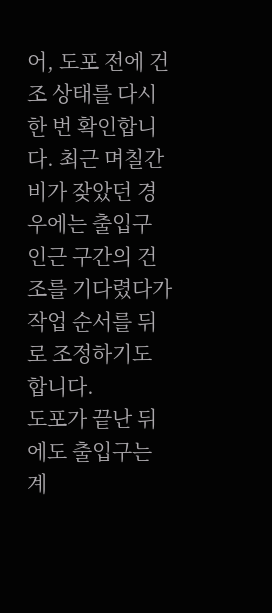어, 도포 전에 건조 상태를 다시 한 번 확인합니다. 최근 며칠간 비가 잦았던 경우에는 출입구 인근 구간의 건조를 기다렸다가 작업 순서를 뒤로 조정하기도 합니다.
도포가 끝난 뒤에도 출입구는 계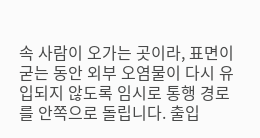속 사람이 오가는 곳이라, 표면이 굳는 동안 외부 오염물이 다시 유입되지 않도록 임시로 통행 경로를 안쪽으로 돌립니다. 출입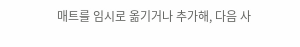매트를 임시로 옮기거나 추가해, 다음 사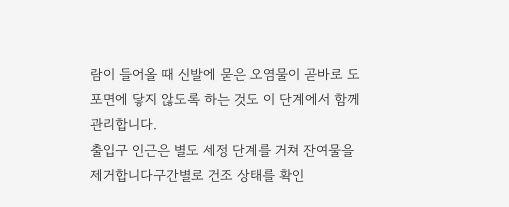람이 들어올 때 신발에 묻은 오염물이 곧바로 도포면에 닿지 않도록 하는 것도 이 단계에서 함께 관리합니다.
출입구 인근은 별도 세정 단계를 거쳐 잔여물을 제거합니다구간별로 건조 상태를 확인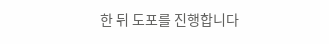한 뒤 도포를 진행합니다